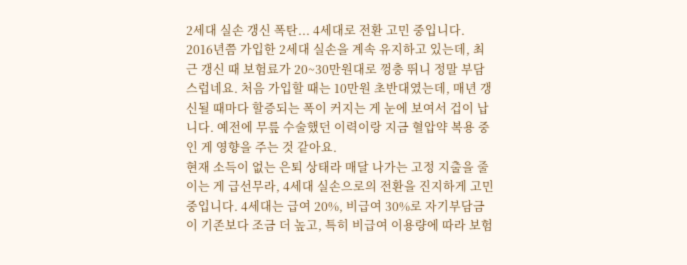2세대 실손 갱신 폭탄... 4세대로 전환 고민 중입니다.
2016년쯤 가입한 2세대 실손을 계속 유지하고 있는데, 최근 갱신 때 보험료가 20~30만원대로 껑충 뛰니 정말 부담스럽네요. 처음 가입할 때는 10만원 초반대였는데, 매년 갱신될 때마다 할증되는 폭이 커지는 게 눈에 보여서 겁이 납니다. 예전에 무릎 수술했던 이력이랑 지금 혈압약 복용 중인 게 영향을 주는 것 같아요.
현재 소득이 없는 은퇴 상태라 매달 나가는 고정 지출을 줄이는 게 급선무라, 4세대 실손으로의 전환을 진지하게 고민 중입니다. 4세대는 급여 20%, 비급여 30%로 자기부담금이 기존보다 조금 더 높고, 특히 비급여 이용량에 따라 보험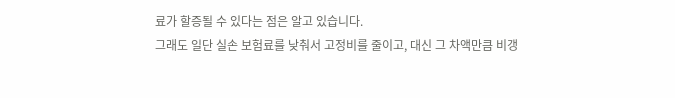료가 할증될 수 있다는 점은 알고 있습니다.
그래도 일단 실손 보험료를 낮춰서 고정비를 줄이고, 대신 그 차액만큼 비갱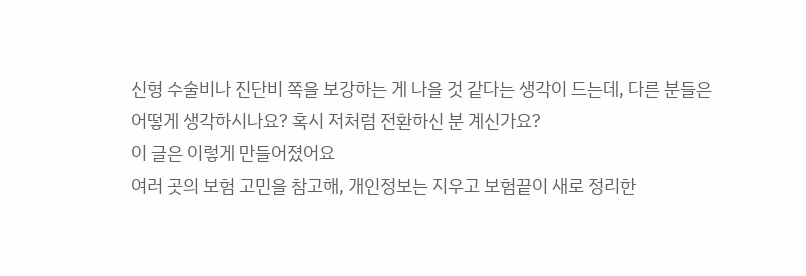신형 수술비나 진단비 쪽을 보강하는 게 나을 것 같다는 생각이 드는데, 다른 분들은 어떻게 생각하시나요? 혹시 저처럼 전환하신 분 계신가요?
이 글은 이렇게 만들어졌어요
여러 곳의 보험 고민을 참고해, 개인정보는 지우고 보험끝이 새로 정리한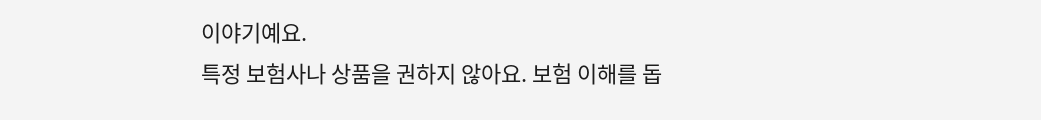이야기예요.
특정 보험사나 상품을 권하지 않아요. 보험 이해를 돕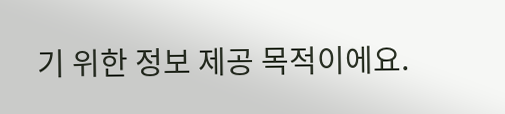기 위한 정보 제공 목적이에요.